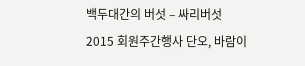백두대간의 버섯 – 싸리버섯
2015 회원주간행사 단오, 바람이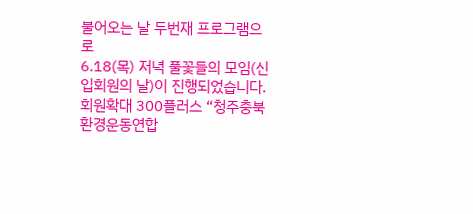불어오는 날 두번재 프로그램으로
6.18(목) 저녁 풀꽃들의 모임(신입회원의 날)이 진행되었습니다.
회원확대 300플러스 “청주충북환경운동연합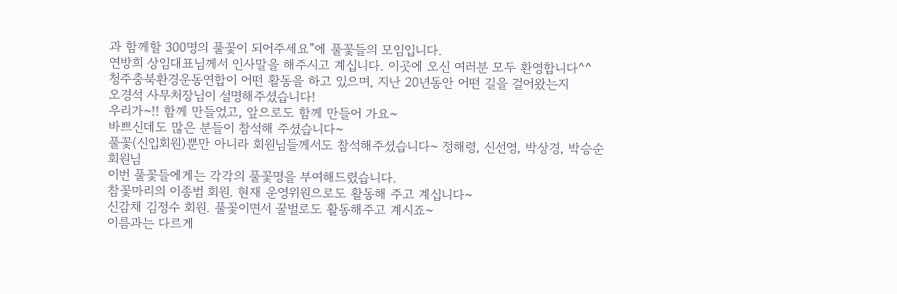과 함께할 300명의 풀꽃이 되어주세요”에 풀꽃들의 모임입니다.
연방희 상임대표님께서 인사말을 해주시고 계십니다. 이곳에 오신 여러분 모두 환영합니다^^
청주충북환경운동연합이 어떤 활동을 하고 있으며, 지난 20년동안 어떤 길을 걸어왔는지
오경석 사무처장님이 설명해주셨습니다!
우리가~!! 함께 만들었고, 앞으로도 함께 만들어 가요~
바쁘신데도 많은 분들이 참석해 주셨습니다~
풀꽃(신입회원)뿐만 아니라 회원님들께서도 참석해주셨습니다~ 정해령, 신선영, 박상경, 박승순 회원님
이번 풀꽃들에게는 각각의 풀꽃명을 부여해드렸습니다.
참꽃마리의 이종범 회원. 현재 운영위원으로도 활동해 주고 계십니다~
신감채 김정수 회원. 풀꽃이면서 꿀벌로도 활동해주고 계시죠~
이름과는 다르게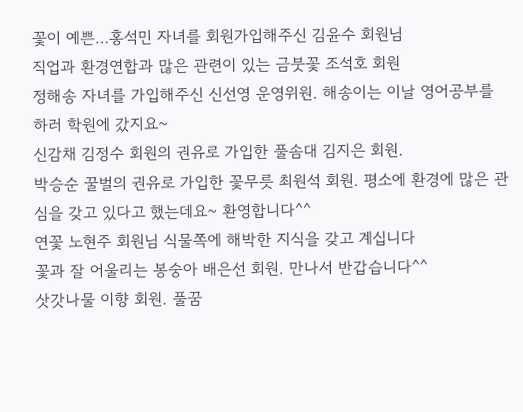꽃이 예쁜…홍석민 자녀를 회원가입해주신 김윤수 회원님
직업과 환경연합과 많은 관련이 있는 금붓꽃 조석호 회원
정해송 자녀를 가입해주신 신선영 운영위원. 해송이는 이날 영어공부를 하러 학원에 갔지요~
신감채 김정수 회원의 권유로 가입한 풀솜대 김지은 회원.
박승순 꿀벌의 권유로 가입한 꽃무릇 최원석 회원. 평소에 환경에 많은 관심을 갖고 있다고 했는데요~ 환영합니다^^
연꽃 노현주 회원님 식물쪽에 해박한 지식을 갖고 계십니다
꽃과 잘 어울리는 봉숭아 배은선 회원. 만나서 반갑습니다^^
삿갓나물 이향 회원. 풀꿈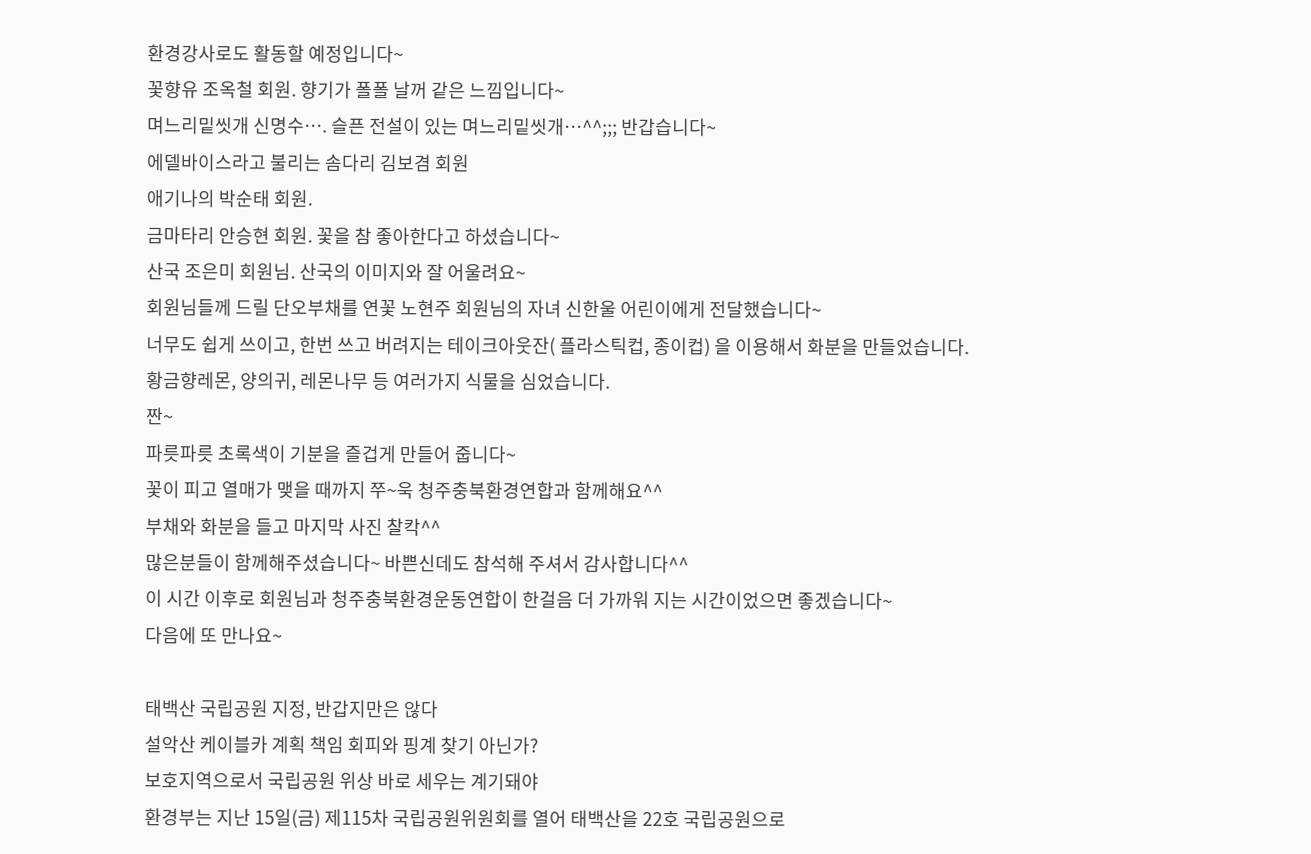환경강사로도 활동할 예정입니다~
꽃향유 조옥철 회원. 향기가 폴폴 날꺼 같은 느낌입니다~
며느리밑씻개 신명수…. 슬픈 전설이 있는 며느리밑씻개…^^;;; 반갑습니다~
에델바이스라고 불리는 솜다리 김보겸 회원
애기나의 박순태 회원.
금마타리 안승현 회원. 꽃을 참 좋아한다고 하셨습니다~
산국 조은미 회원님. 산국의 이미지와 잘 어울려요~
회원님들께 드릴 단오부채를 연꽃 노현주 회원님의 자녀 신한울 어린이에게 전달했습니다~
너무도 쉽게 쓰이고, 한번 쓰고 버려지는 테이크아웃잔( 플라스틱컵, 종이컵) 을 이용해서 화분을 만들었습니다.
황금향레몬, 양의귀, 레몬나무 등 여러가지 식물을 심었습니다.
짠~
파릇파릇 초록색이 기분을 즐겁게 만들어 줍니다~
꽃이 피고 열매가 맺을 때까지 쭈~욱 청주충북환경연합과 함께해요^^
부채와 화분을 들고 마지막 사진 찰칵^^
많은분들이 함께해주셨습니다~ 바쁜신데도 참석해 주셔서 감사합니다^^
이 시간 이후로 회원님과 청주충북환경운동연합이 한걸음 더 가까워 지는 시간이었으면 좋겠습니다~
다음에 또 만나요~

태백산 국립공원 지정, 반갑지만은 않다
설악산 케이블카 계획 책임 회피와 핑계 찾기 아닌가?
보호지역으로서 국립공원 위상 바로 세우는 계기돼야
환경부는 지난 15일(금) 제115차 국립공원위원회를 열어 태백산을 22호 국립공원으로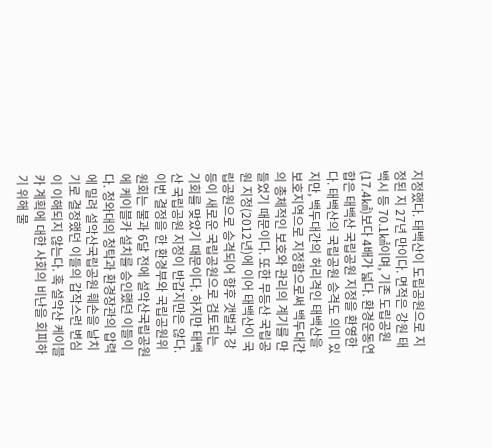지정했다. 태백산이 도립공원으로 지정된 지 27년 만이다. 면적은 강원 태백시 등 70.1㎢이며, 기존 도립공원(17.4㎢)보다 4배가 넓다. 환경운동연합은 태백산 국립공원 지정을 환영한다. 태백산의 국립공원 승격도 의미 있지만, 백두대간의 허리격인 태백산을 보호지역으로 지정함으로써 백두대간의 총체적인 보호와 관리의 계기를 만들었기 때문이다. 또한 무등산 국립공원 지정(2012년)에 이어 태백산이 국립공원으로 승격되어 향후 갯벌과 강 등이 새로운 국립공원으로 검토되는 기회를 맞았기 때문이다. 하지만 태백산 국립공원 지정이 반갑지만은 않다. 이번 결정을 한 환경부와 국립공원위원회는 불과 6달 전에 설악산국립공원에 케이블카 설치를 승인했던 이들이 다. 청와대의 청탁과 환경장관의 압력에 밀려 설악산국립공원 훼손을 날치기로 결정했던 이들의 갑작스런 변심이 이해되지 않는다. 혹 설악산 케이블카 계획에 대한 사회의 비난을 회피하기 위해 물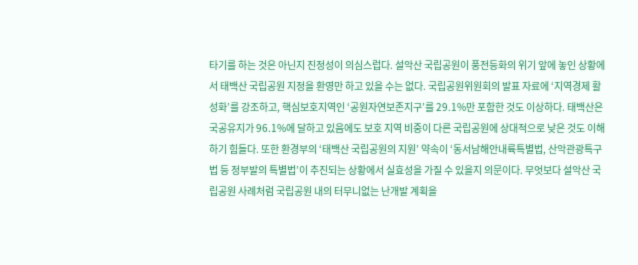타기를 하는 것은 아닌지 진정성이 의심스럽다. 설악산 국립공원이 풍전등화의 위기 앞에 놓인 상황에서 태백산 국립공원 지정을 환영만 하고 있을 수는 없다. 국립공원위원회의 발표 자료에 ‘지역경제 활성화’를 강조하고, 핵심보호지역인 ‘공원자연보존지구’를 29.1%만 포함한 것도 이상하다. 태백산은 국공유지가 96.1%에 달하고 있음에도 보호 지역 비중이 다른 국립공원에 상대적으로 낮은 것도 이해하기 힘들다. 또한 환경부의 ‘태백산 국립공원의 지원’ 약속이 ‘동서남해안내륙특별법, 산악관광특구법 등 정부발의 특별법’이 추진되는 상황에서 실효성을 가질 수 있을지 의문이다. 무엇보다 설악산 국립공원 사례처럼 국립공원 내의 터무니없는 난개발 계획을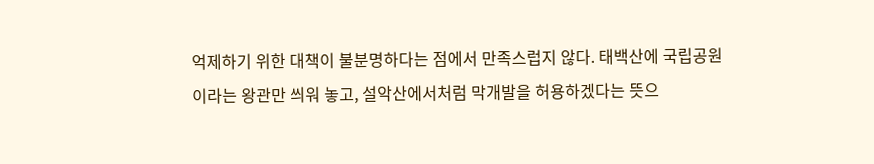억제하기 위한 대책이 불분명하다는 점에서 만족스럽지 않다. 태백산에 국립공원이라는 왕관만 씌워 놓고, 설악산에서처럼 막개발을 허용하겠다는 뜻으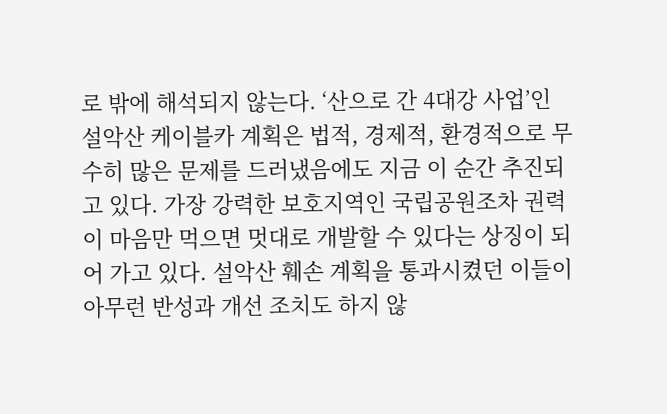로 밖에 해석되지 않는다. ‘산으로 간 4대강 사업’인 설악산 케이블카 계획은 법적, 경제적, 환경적으로 무수히 많은 문제를 드러냈음에도 지금 이 순간 추진되고 있다. 가장 강력한 보호지역인 국립공원조차 권력이 마음만 먹으면 멋대로 개발할 수 있다는 상징이 되어 가고 있다. 설악산 훼손 계획을 통과시켰던 이들이 아무런 반성과 개선 조치도 하지 않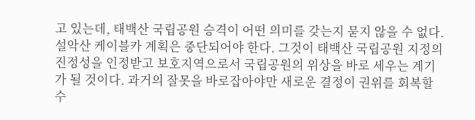고 있는데, 태백산 국립공원 승격이 어떤 의미를 갖는지 묻지 않을 수 없다. 설악산 케이블카 계획은 중단되어야 한다. 그것이 태백산 국립공원 지정의 진정성을 인정받고 보호지역으로서 국립공원의 위상을 바로 세우는 계기가 될 것이다. 과거의 잘못을 바로잡아야만 새로운 결정이 권위를 회복할 수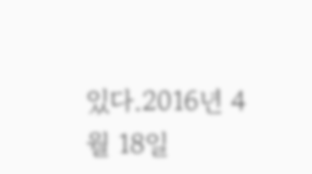있다.2016년 4월 18일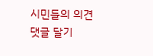시민들의 의견
댓글 달기